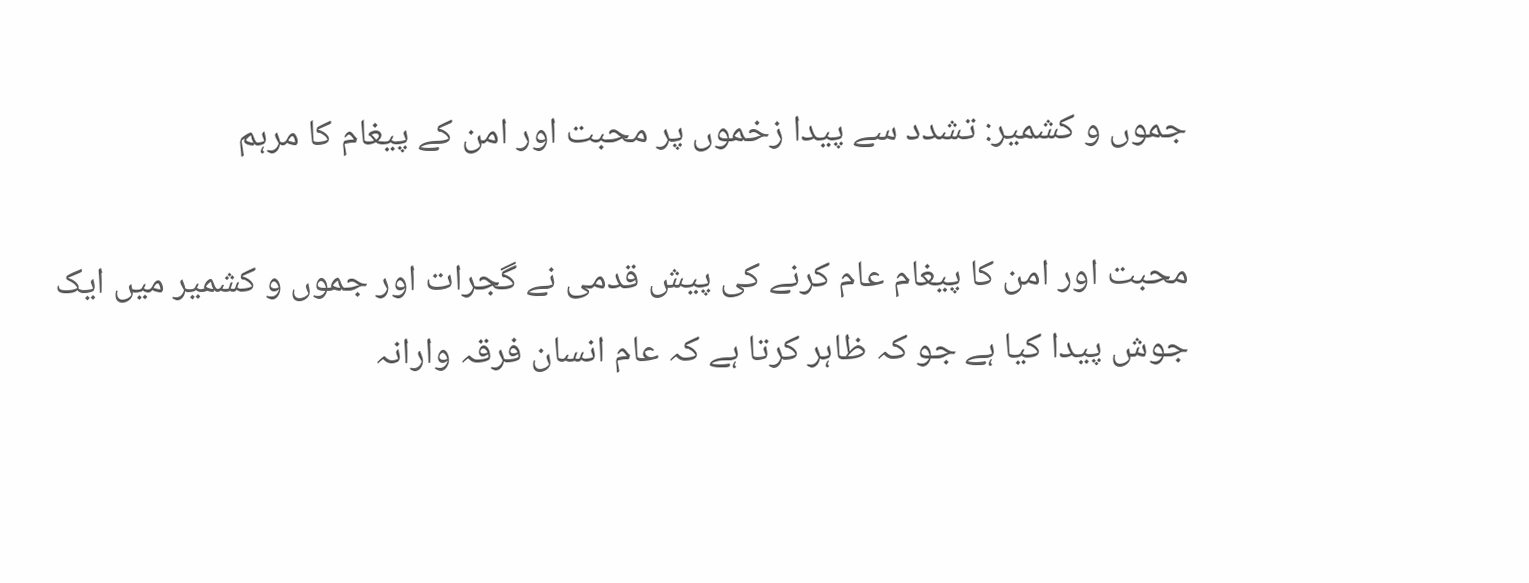جموں و کشمیر: تشدد سے پیدا زخموں پر محبت اور امن کے پیغام کا مرہم

محبت اور امن کا پیغام عام کرنے کی پیش قدمی نے گجرات اور جموں و کشمیر میں ایک جوش پیدا کیا ہے جو کہ ظاہر کرتا ہے کہ عام انسان فرقہ وارانہ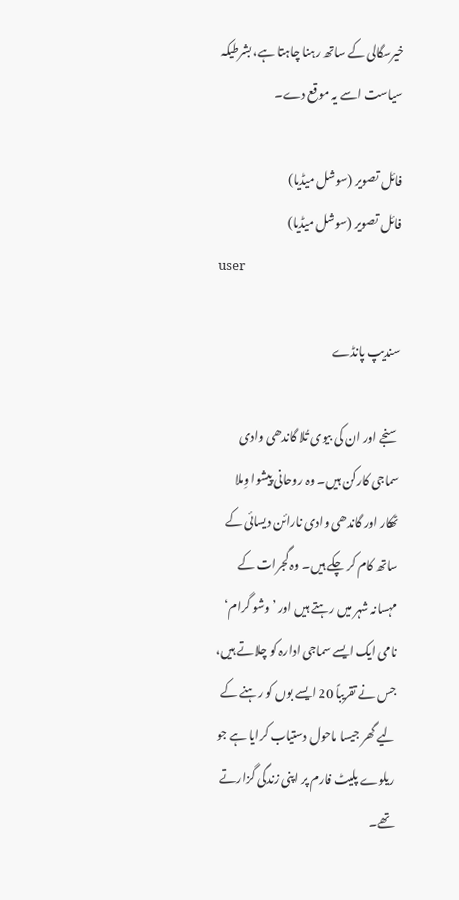خیرسگالی کے ساتھ رہنا چاہتا ہے، بشرطیکہ سیاست اسے یہ موقع دے۔

فائل تصویر (سوشل میڈیا)
فائل تصویر (سوشل میڈیا)
user

سندیپ پانڈے

سنجے اور ان کی بیوی تُلا گاندھی وادی سماجی کارکن ہیں۔ وہ روحانی پیشوا وِملا ٹھکار اور گاندھی وادی نارائن دیسائی کے ساتھ کام کر چکے ہیں۔ وہ گجرات کے مہسانہ شہر میں رہتے ہیں اور ’وشو گرام‘ نامی ایک ایسے سماجی ادارہ کو چلاتے ہیں، جس نے تقریباً 20 ایسے بوں کو رہنے کے لیے گھر جیسا ماحول دستیاب کرایا ہے جو ریلوے پلیٹ فارم پر اپنی زندگی گزارتے تھے۔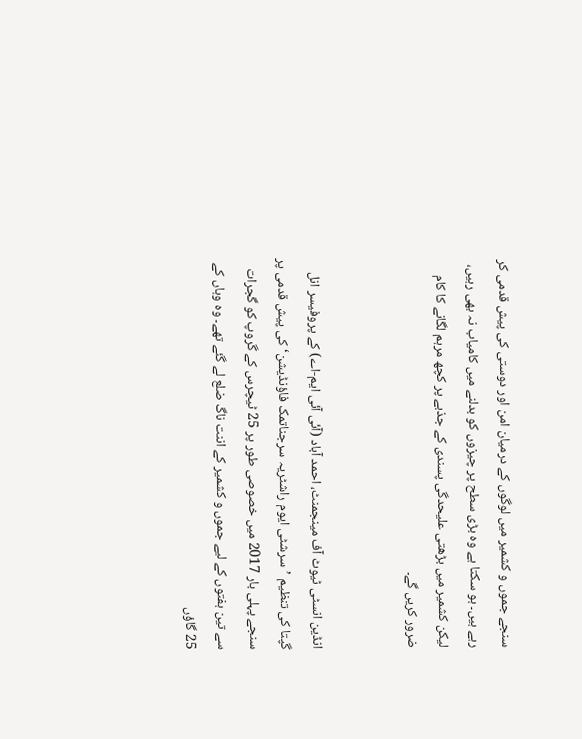سنجے جموں و کشمیر میں لوگوں کے درمیان امن اور دوستی کی پیش قدمی کر رہے ہیں۔ ہو سکتا ہے وہ بڑی سطح پر چیزوں کو بدلنے میں کامیاب نہ بھی رہیں، لیکن کشمیر میں بڑھتی علیحدگی پسندی کے جذبے پر کچھ مرہم لگانے کا کام ضرور کریں گے۔


انڈین انسٹی ٹیوٹ آف مینجمنٹ، احمد آباد (آئی آئی ایم-اے) کے پروفیسر انل گپتا کی تنظیم ’سرشٹی ایوم راشٹریہ سرجناتمک فاؤنڈیشن‘ کی پیش قدمی پر سنجے پہلی بار 2017 میں خصوصی طور پر 25 ٹیچرس کے گروپ کو گجرات سے تین ہفتوں کے لیے جموں و کشمیر کے اننت ناگ ضلع لے گئے تھے۔ وہ وہاں کے 25 گاؤں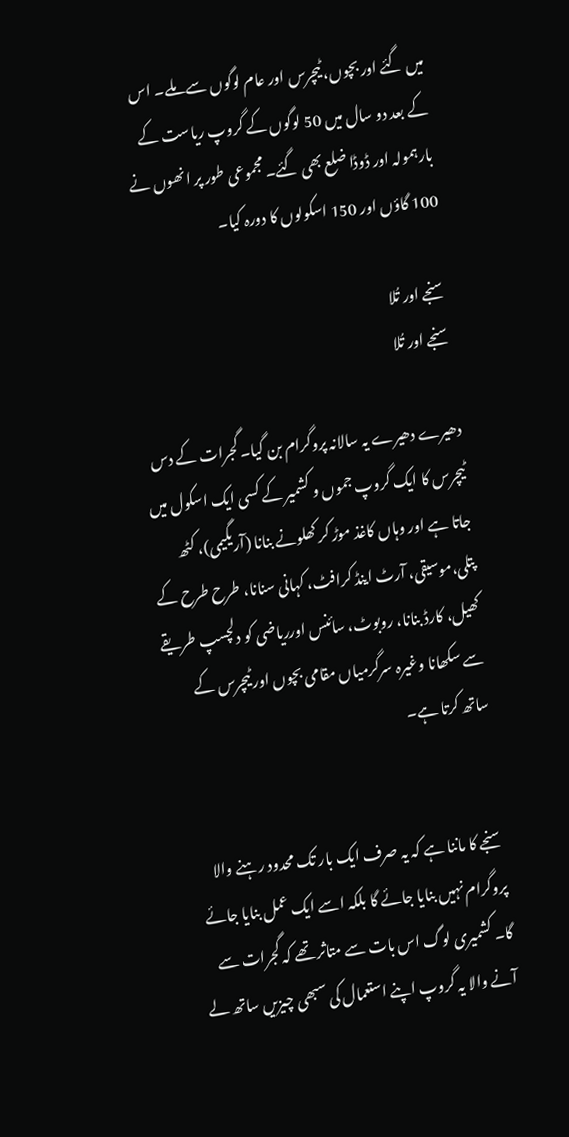میں گئے اور بچوں، ٹیچرس اور عام لوگوں سے ملے۔ اس کے بعد دو سال میں 50 لوگوں کے گروپ ریاست کے بارہمولہ اور ڈوڈا ضلع بھی گئے۔ مجموعی طور پر انھوں نے 100 گاؤں اور 150 اسکولوں کا دورہ کیا۔

سنجے اور تُلا
سنجے اور تُلا

دھیرے دھیرے یہ سالانہ پروگرام بن گیا۔ گجرات کے دس ٹیچرس کا ایک گروپ جموں و کشمیر کے کسی ایک اسکول میں جاتا ہے اور وہاں کاغذ موڑ کر کھلونے بنانا (آریگیمی)، کٹھ پتلی،موسیقی، آرٹ اینڈ کرافٹ، کہانی سنانا، طرح طرح کے کھیل، کارڈ بنانا، روبوٹ، سائنس اورریاضی کو دلچسپ طریقے سے سکھانا وغیرہ سرگرمیاں مقامی بچوں اور ٹیچرس کے ساتھ کرتا ہے۔


سنجے کا ماننا ہے کہ یہ صرف ایک بار تک محدود رہنے والا پروگرام نہیں بنایا جائے گا بلکہ اسے ایک عمل بنایا جائے گا۔ کشمیری لوگ اس بات سے متاثر تھے کہ گجرات سے آنے والا یہ گروپ اپنے استعمال کی سبھی چیزیں ساتھ لے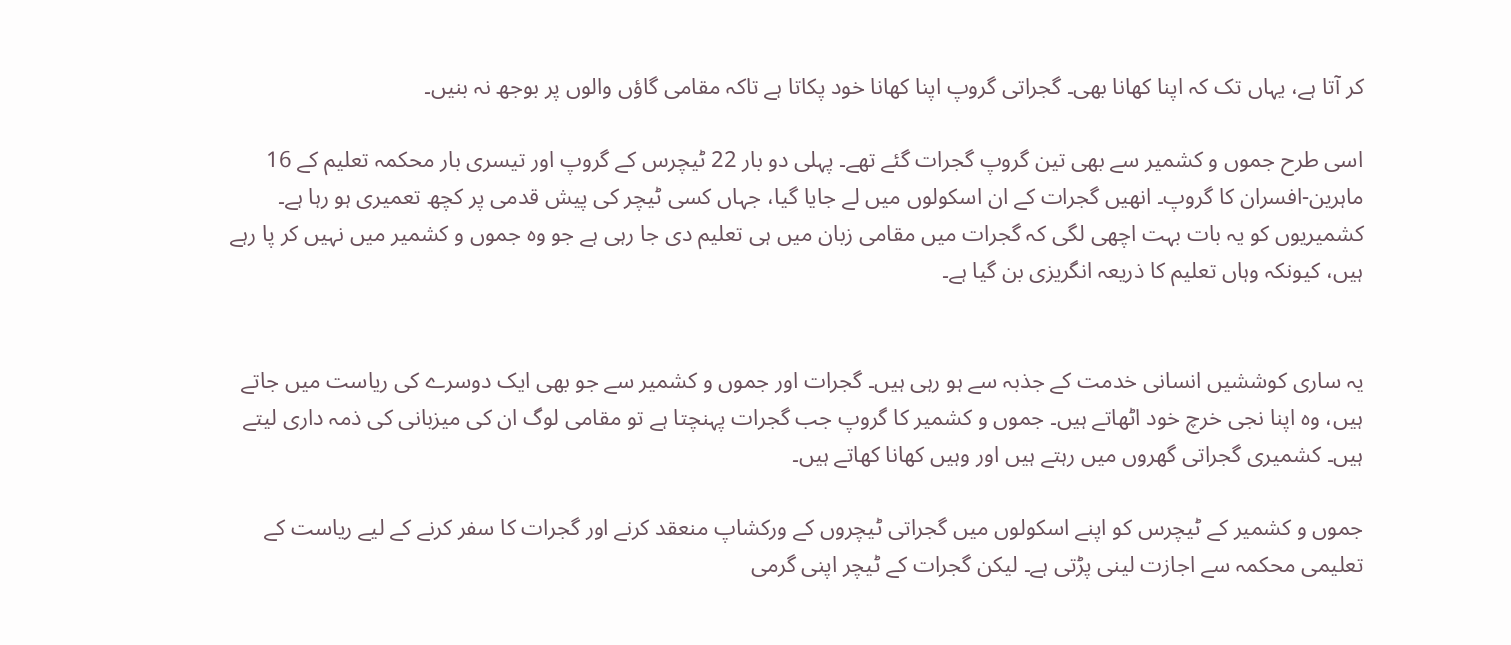کر آتا ہے، یہاں تک کہ اپنا کھانا بھی۔ گجراتی گروپ اپنا کھانا خود پکاتا ہے تاکہ مقامی گاؤں والوں پر بوجھ نہ بنیں۔

اسی طرح جموں و کشمیر سے بھی تین گروپ گجرات گئے تھے۔ پہلی دو بار 22 ٹیچرس کے گروپ اور تیسری بار محکمہ تعلیم کے 16 ماہرین-افسران کا گروپ۔ انھیں گجرات کے ان اسکولوں میں لے جایا گیا، جہاں کسی ٹیچر کی پیش قدمی پر کچھ تعمیری ہو رہا ہے۔ کشمیریوں کو یہ بات بہت اچھی لگی کہ گجرات میں مقامی زبان میں ہی تعلیم دی جا رہی ہے جو وہ جموں و کشمیر میں نہیں کر پا رہے ہیں، کیونکہ وہاں تعلیم کا ذریعہ انگریزی بن گیا ہے۔


یہ ساری کوششیں انسانی خدمت کے جذبہ سے ہو رہی ہیں۔ گجرات اور جموں و کشمیر سے جو بھی ایک دوسرے کی ریاست میں جاتے ہیں، وہ اپنا نجی خرچ خود اٹھاتے ہیں۔ جموں و کشمیر کا گروپ جب گجرات پہنچتا ہے تو مقامی لوگ ان کی میزبانی کی ذمہ داری لیتے ہیں۔ کشمیری گجراتی گھروں میں رہتے ہیں اور وہیں کھانا کھاتے ہیں۔

جموں و کشمیر کے ٹیچرس کو اپنے اسکولوں میں گجراتی ٹیچروں کے ورکشاپ منعقد کرنے اور گجرات کا سفر کرنے کے لیے ریاست کے تعلیمی محکمہ سے اجازت لینی پڑتی ہے۔ لیکن گجرات کے ٹیچر اپنی گرمی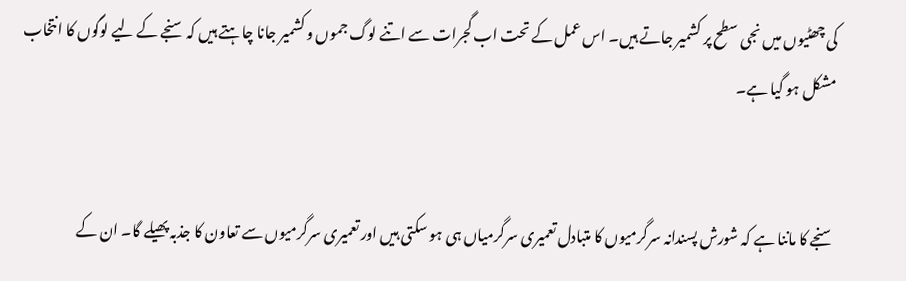کی چھٹیوں میں نجی سطح پر کشمیر جاتے ہیں۔ اس عمل کے تحت اب گجرات سے اتنے لوگ جموں و کشمیر جانا چاہتے ہیں کہ سنجے کے لیے لوگوں کا انتخاب مشکل ہو گیا ہے۔


سنجے کا ماننا ہے کہ شورش پسندانہ سرگرمیوں کا متبادل تعمیری سرگرمیاں ہی ہو سکتی ہیں اور تعمیری سرگرمیوں سے تعاون کا جذبہ پھیلے گا۔ ان کے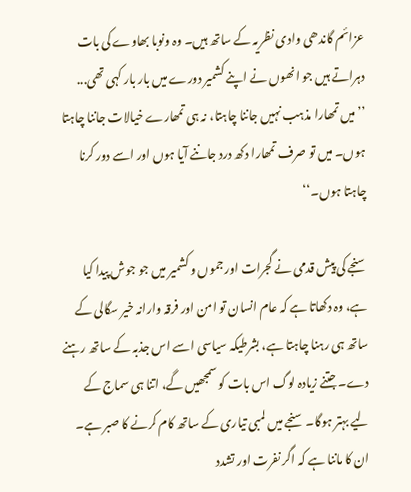عزائم گاندھی وادی نظریہ کے ساتھ ہیں۔ وہ ونوبا بھاوے کی بات دہراتے ہیں جو انھوں نے اپنے کشمیر دورے میں بار بار کہی تھی... ’’میں تمھارا مذہب نہیں جاننا چاہتا، نہ ہی تمھارے خیالات جاننا چاہتا ہوں۔ میں تو صرف تمھارا دکھ درد جاننے آیا ہوں اور اسے دور کرنا چاہتا ہوں۔‘‘

سنجے کی پیش قدمی نے گجرات اور جموں و کشمیر میں جو جوش پیدا کیا ہے، وہ دکھاتا ہے کہ عام انسان تو امن اور فرقہ وارانہ خیر سگالی کے ساتھ ہی رہنا چاہتا ہے، بشرطیکہ سیاسی اسے اس جذبہ کے ساتھ رہنے دے۔ جتنے زیادہ لوگ اس بات کو سمجھیں گے، اتنا ہی سماج کے لیے بہتر ہوگا۔ سنجے میں لمبی تیاری کے ساتھ کام کرنے کا صبر ہے۔ ان کا ماننا ہے کہ اگر نفرت اور تشدد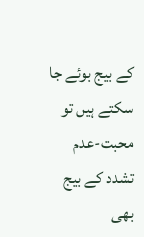کے بیج بوئے جا سکتے ہیں تو محبت-عدم تشدد کے بیج بھی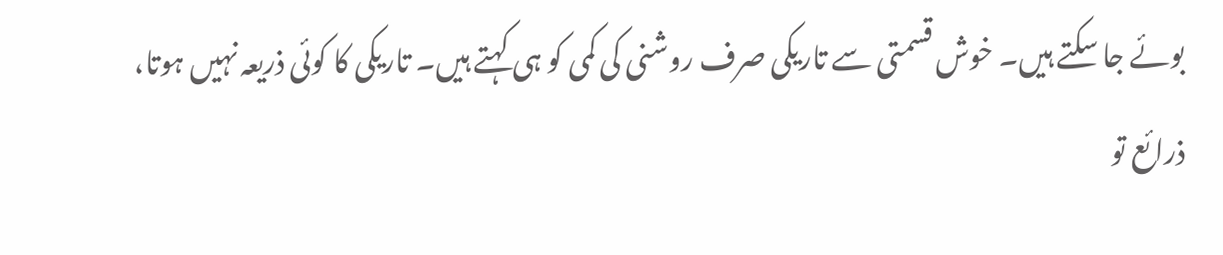بوئے جا سکتے ہیں۔ خوش قسمتی سے تاریکی صرف روشنی کی کمی کو ہی کہتے ہیں۔ تاریکی کا کوئی ذریعہ نہیں ہوتا، ذرائع تو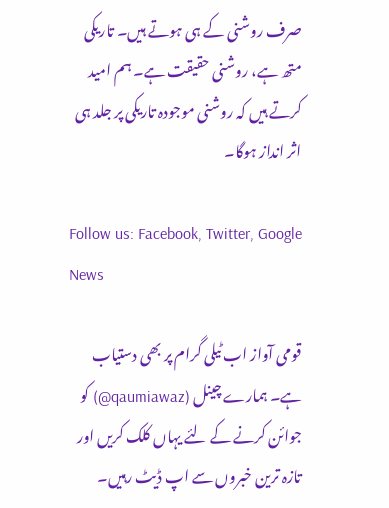صرف روشنی کے ہی ہوتے ہیں۔ تاریکی متھ ہے، روشنی حقیقت ہے۔ ہم امید کرتے ہیں کہ روشنی موجودہ تاریکی پر جلد ہی اثر انداز ہوگا۔

Follow us: Facebook, Twitter, Google News

قومی آواز اب ٹیلی گرام پر بھی دستیاب ہے۔ ہمارے چینل (qaumiawaz@) کو جوائن کرنے کے لئے یہاں کلک کریں اور تازہ ترین خبروں سے اپ ڈیٹ رہیں۔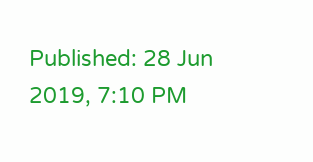Published: 28 Jun 2019, 7:10 PM